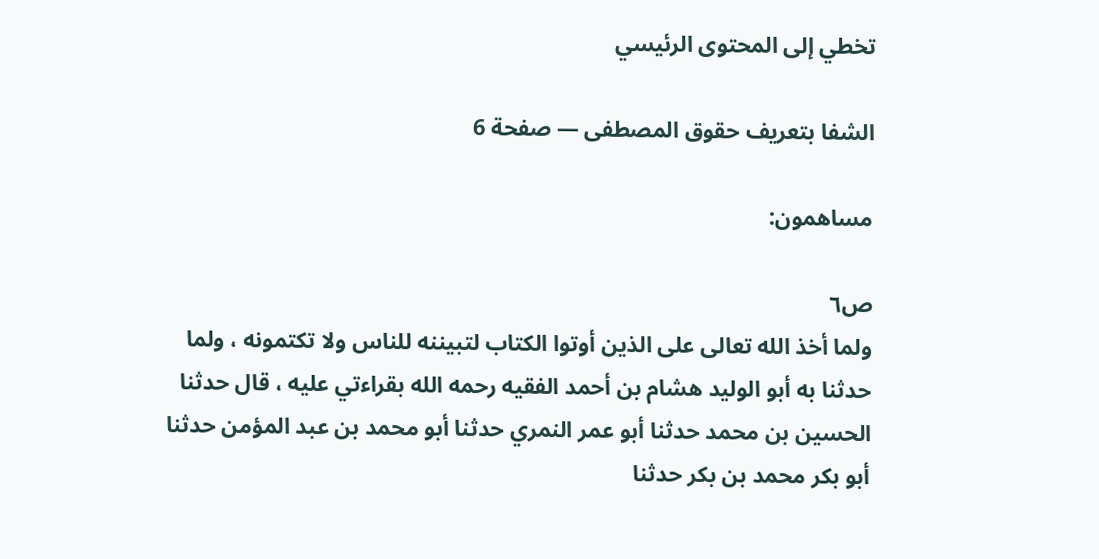تخطي إلى المحتوى الرئيسي

الشفا بتعريف حقوق المصطفى — صفحة 6

مساهمون:

ص٦
ولما أخذ الله تعالى على الذين أوتوا الكتاب لتبيننه للناس ولا تكتمونه ، ولما حدثنا به أبو الوليد هشام بن أحمد الفقيه رحمه الله بقراءتي عليه ، قال حدثنا الحسين بن محمد حدثنا أبو عمر النمري حدثنا أبو محمد بن عبد المؤمن حدثنا أبو بكر محمد بن بكر حدثنا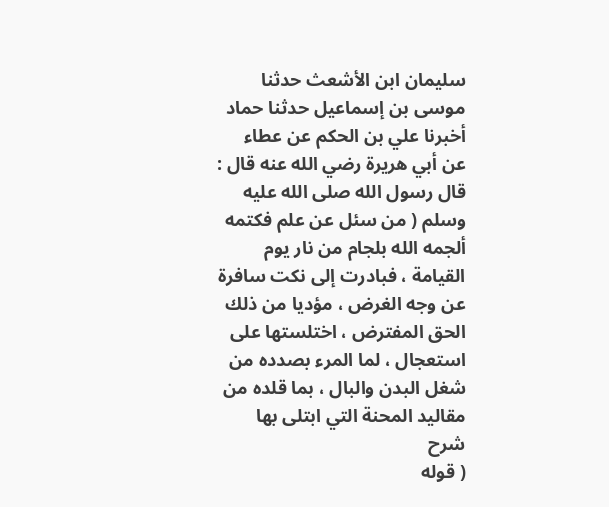سليمان ابن الأشعث حدثنا موسى بن إسماعيل حدثنا حماد أخبرنا علي بن الحكم عن عطاء عن أبي هريرة رضي الله عنه قال : قال رسول الله صلى الله عليه وسلم ( من سئل عن علم فكتمه ألجمه الله بلجام من نار يوم القيامة ، فبادرت إلى نكت سافرة عن وجه الغرض ، مؤديا من ذلك الحق المفترض ، اختلستها على استعجال ، لما المرء بصدده من شغل البدن والبال ، بما قلده من مقاليد المحنة التي ابتلى بها
شرح
( قوله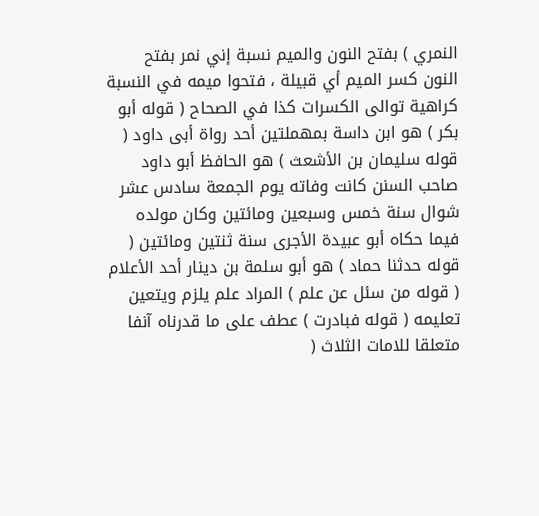النمري ) بفتح النون والميم نسبة إني نمر بفتح النون كسر الميم أي قبيلة ، فتحوا ميمه في النسبة كراهية توالى الكسرات كذا في الصحاح ( قوله أبو بكر ) هو ابن داسة بمهملتين أحد رواة أبى داود ( قوله سليمان بن الأشعث ) هو الحافظ أبو داود صاحب السنن كانت وفاته يوم الجمعة سادس عشر شوال سنة خمس وسبعين ومائتين وكان مولده فيما حكاه أبو عبيدة الأجرى سنة ثنتين ومائتين ( قوله حدثنا حماد ) هو أبو سلمة بن دينار أحد الأعلام ( قوله من سئل عن علم ) المراد علم يلزم ويتعين تعليمه ( قوله فبادرت ) عطف على ما قدرناه آنفا متعلقا للامات الثلاث (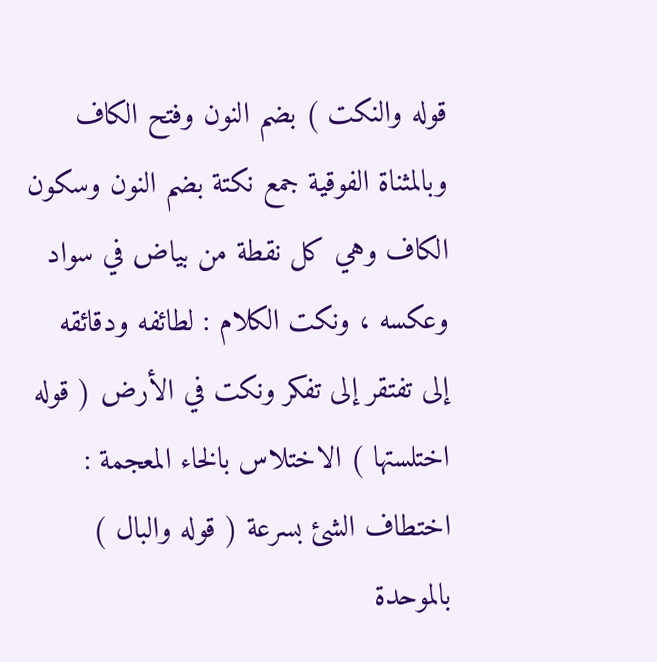قوله والنكت ) بضم النون وفتح الكاف وبالمثناة الفوقية جمع نكتة بضم النون وسكون الكاف وهي كل نقطة من بياض في سواد وعكسه ، ونكت الكلام : لطائفه ودقائقه إلى تفتقر إلى تفكر ونكت في الأرض ( قوله اختلستها ) الاختلاس بالخاء المعجمة : اختطاف الشئ بسرعة ( قوله والبال ) بالموحدة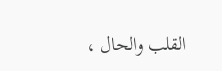القلب والحال ،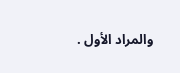والمراد الأول .